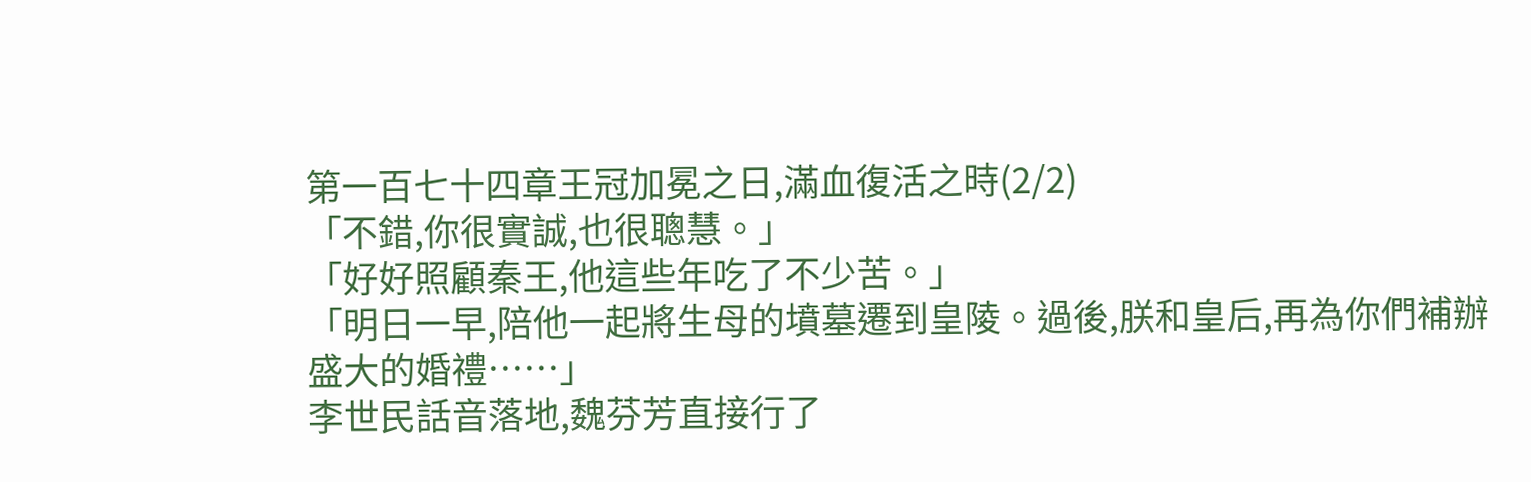第一百七十四章王冠加冕之日,滿血復活之時(2/2)
「不錯,你很實誠,也很聰慧。」
「好好照顧秦王,他這些年吃了不少苦。」
「明日一早,陪他一起將生母的墳墓遷到皇陵。過後,朕和皇后,再為你們補辦盛大的婚禮……」
李世民話音落地,魏芬芳直接行了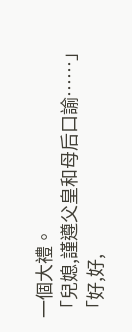一個大禮。
「兒媳,謹遵父皇和母后口諭……」
「好,好,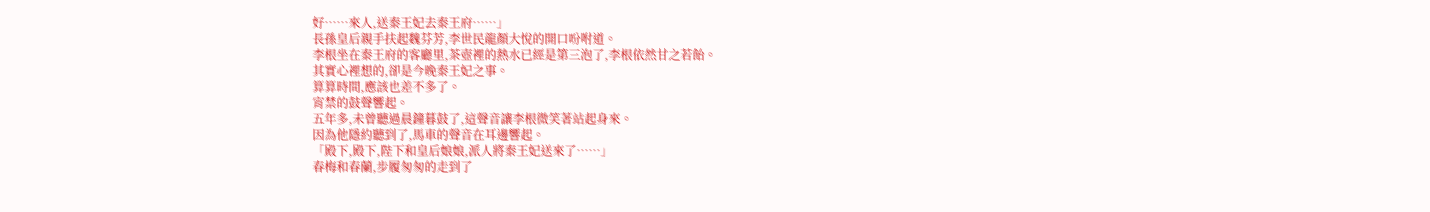好……來人,送秦王妃去秦王府……」
長孫皇后親手扶起魏芬芳,李世民龍顏大悅的開口吩咐道。
李根坐在秦王府的客廳里,茶壺裡的熱水已經是第三泡了,李根依然甘之若飴。
其實心裡想的,卻是今晚秦王妃之事。
算算時間,應該也差不多了。
宵禁的鼓聲響起。
五年多,未曾聽過晨鐘暮鼓了,這聲音讓李根微笑著站起身來。
因為他隱約聽到了,馬車的聲音在耳邊響起。
「殿下,殿下,陛下和皇后娘娘,派人將秦王妃送來了……」
春梅和春蘭,步履匆匆的走到了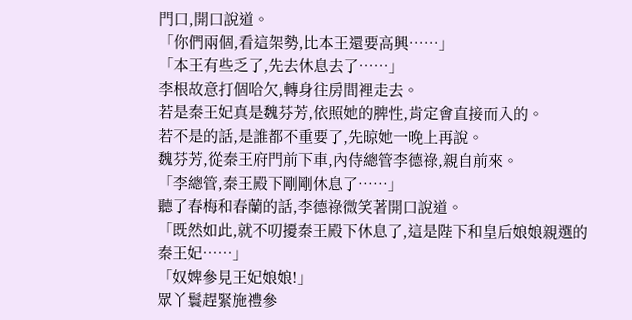門口,開口說道。
「你們兩個,看這架勢,比本王還要高興……」
「本王有些乏了,先去休息去了……」
李根故意打個哈欠,轉身往房間裡走去。
若是秦王妃真是魏芬芳,依照她的脾性,肯定會直接而入的。
若不是的話,是誰都不重要了,先晾她一晚上再說。
魏芬芳,從秦王府門前下車,內侍總管李德祿,親自前來。
「李總管,秦王殿下剛剛休息了……」
聽了春梅和春蘭的話,李德祿微笑著開口說道。
「既然如此,就不叨擾秦王殿下休息了,這是陛下和皇后娘娘親選的秦王妃……」
「奴婢參見王妃娘娘!」
眾丫鬟趕緊施禮參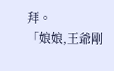拜。
「娘娘,王爺剛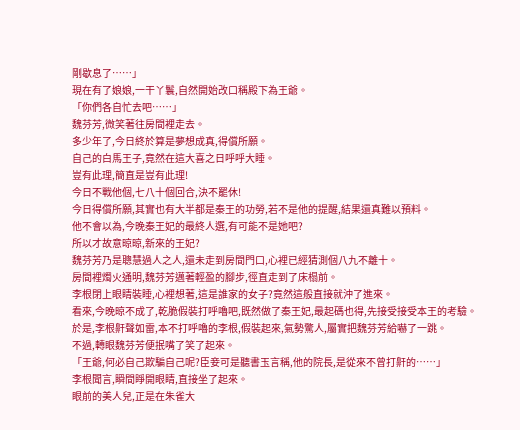剛歇息了……」
現在有了娘娘,一干丫鬟,自然開始改口稱殿下為王爺。
「你們各自忙去吧……」
魏芬芳,微笑著往房間裡走去。
多少年了,今日終於算是夢想成真,得償所願。
自己的白馬王子,竟然在這大喜之日呼呼大睡。
豈有此理,簡直是豈有此理!
今日不戰他個,七八十個回合,決不罷休!
今日得償所願,其實也有大半都是秦王的功勞,若不是他的提醒,結果還真難以預料。
他不會以為,今晚秦王妃的最終人選,有可能不是她吧?
所以才故意晾晾,新來的王妃?
魏芬芳乃是聰慧過人之人,還未走到房間門口,心裡已經猜測個八九不離十。
房間裡燭火通明,魏芬芳邁著輕盈的腳步,徑直走到了床榻前。
李根閉上眼睛裝睡,心裡想著,這是誰家的女子?竟然這般直接就沖了進來。
看來,今晚晾不成了,乾脆假裝打呼嚕吧,既然做了秦王妃,最起碼也得,先接受接受本王的考驗。
於是,李根鼾聲如雷,本不打呼嚕的李根,假裝起來,氣勢驚人,屬實把魏芬芳給嚇了一跳。
不過,轉眼魏芬芳便抿嘴了笑了起來。
「王爺,何必自己欺騙自己呢?臣妾可是聽書玉言稱,他的院長,是從來不曾打鼾的……」
李根聞言,瞬間睜開眼睛,直接坐了起來。
眼前的美人兒,正是在朱雀大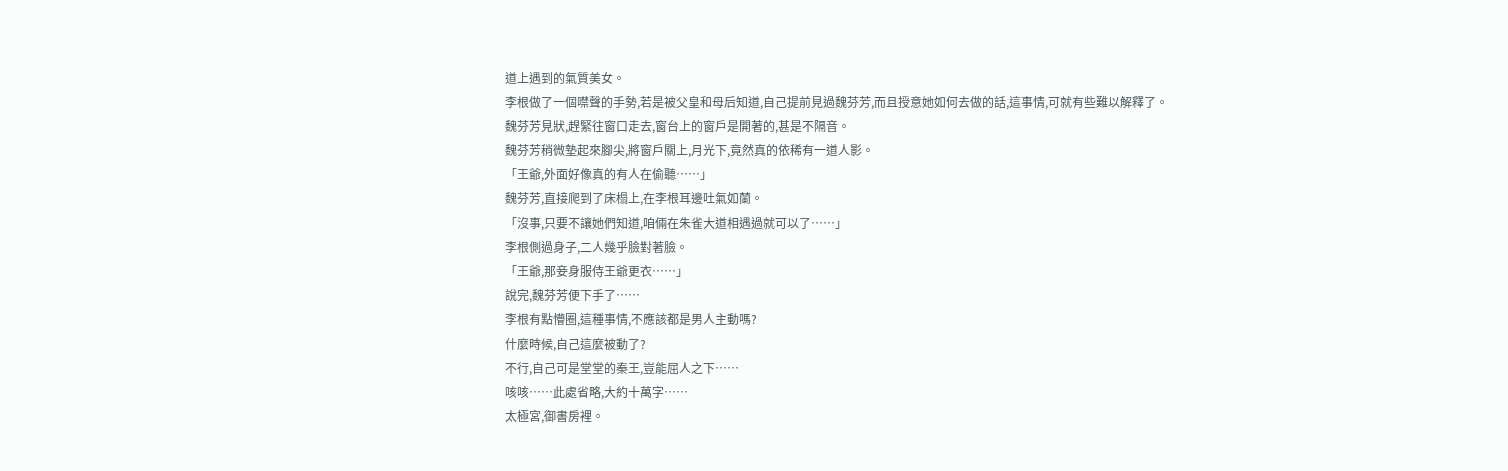道上遇到的氣質美女。
李根做了一個噤聲的手勢,若是被父皇和母后知道,自己提前見過魏芬芳,而且授意她如何去做的話,這事情,可就有些難以解釋了。
魏芬芳見狀,趕緊往窗口走去,窗台上的窗戶是開著的,甚是不隔音。
魏芬芳稍微墊起來腳尖,將窗戶關上,月光下,竟然真的依稀有一道人影。
「王爺,外面好像真的有人在偷聽……」
魏芬芳,直接爬到了床榻上,在李根耳邊吐氣如蘭。
「沒事,只要不讓她們知道,咱倆在朱雀大道相遇過就可以了……」
李根側過身子,二人幾乎臉對著臉。
「王爺,那妾身服侍王爺更衣……」
說完,魏芬芳便下手了……
李根有點懵圈,這種事情,不應該都是男人主動嗎?
什麼時候,自己這麼被動了?
不行,自己可是堂堂的秦王,豈能屈人之下……
咳咳……此處省略,大約十萬字……
太極宮,御書房裡。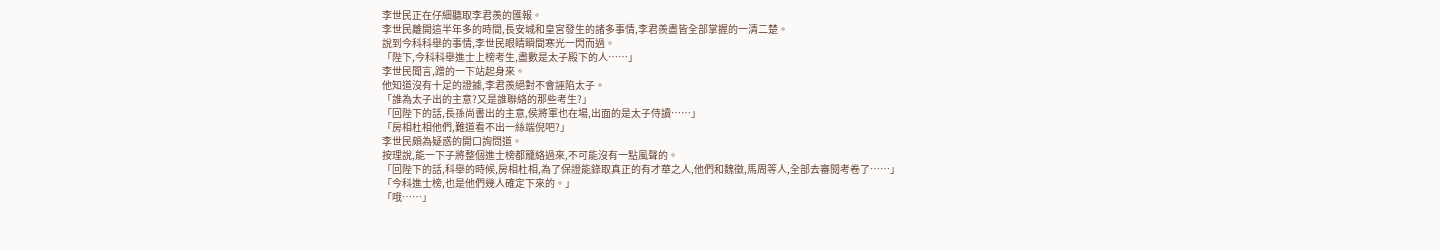李世民正在仔細聽取李君羨的匯報。
李世民離開這半年多的時間,長安城和皇宮發生的諸多事情,李君羨盡皆全部掌握的一清二楚。
說到今科科舉的事情,李世民眼睛瞬間寒光一閃而過。
「陛下,今科科舉進士上榜考生,盡數是太子殿下的人……」
李世民聞言,蹭的一下站起身來。
他知道沒有十足的證據,李君羨絕對不會誣陷太子。
「誰為太子出的主意?又是誰聯絡的那些考生?」
「回陛下的話,長孫尚書出的主意,侯將軍也在場,出面的是太子侍讀……」
「房相杜相他們,難道看不出一絲端倪吧?」
李世民頗為疑惑的開口詢問道。
按理說,能一下子將整個進士榜都籠絡過來,不可能沒有一點風聲的。
「回陛下的話,科舉的時候,房相杜相,為了保證能錄取真正的有才華之人,他們和魏徵,馬周等人,全部去審閱考卷了……」
「今科進士榜,也是他們幾人確定下來的。」
「哦……」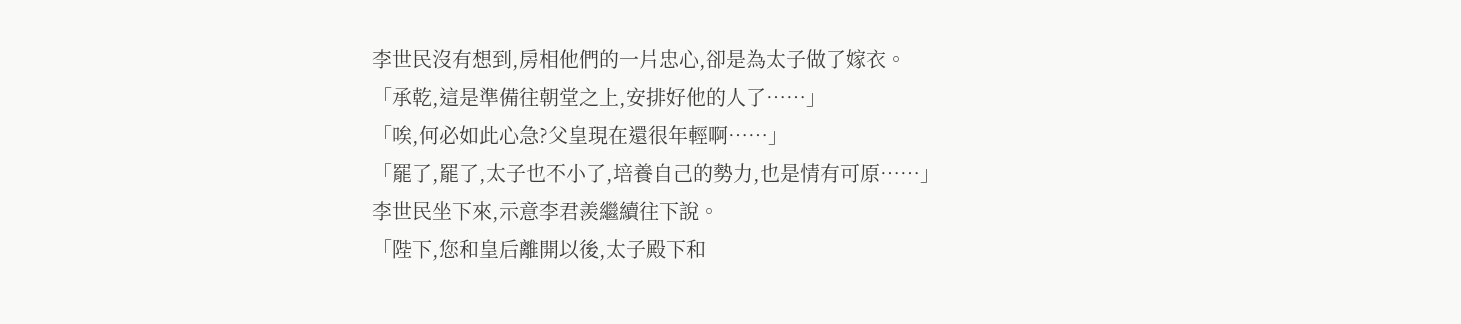李世民沒有想到,房相他們的一片忠心,卻是為太子做了嫁衣。
「承乾,這是準備往朝堂之上,安排好他的人了……」
「唉,何必如此心急?父皇現在還很年輕啊……」
「罷了,罷了,太子也不小了,培養自己的勢力,也是情有可原……」
李世民坐下來,示意李君羨繼續往下說。
「陛下,您和皇后離開以後,太子殿下和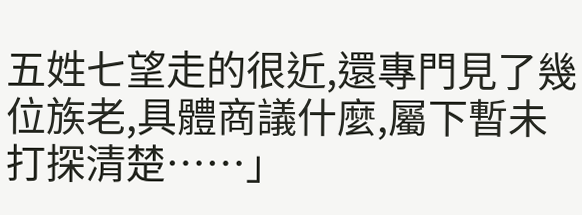五姓七望走的很近,還專門見了幾位族老,具體商議什麼,屬下暫未打探清楚……」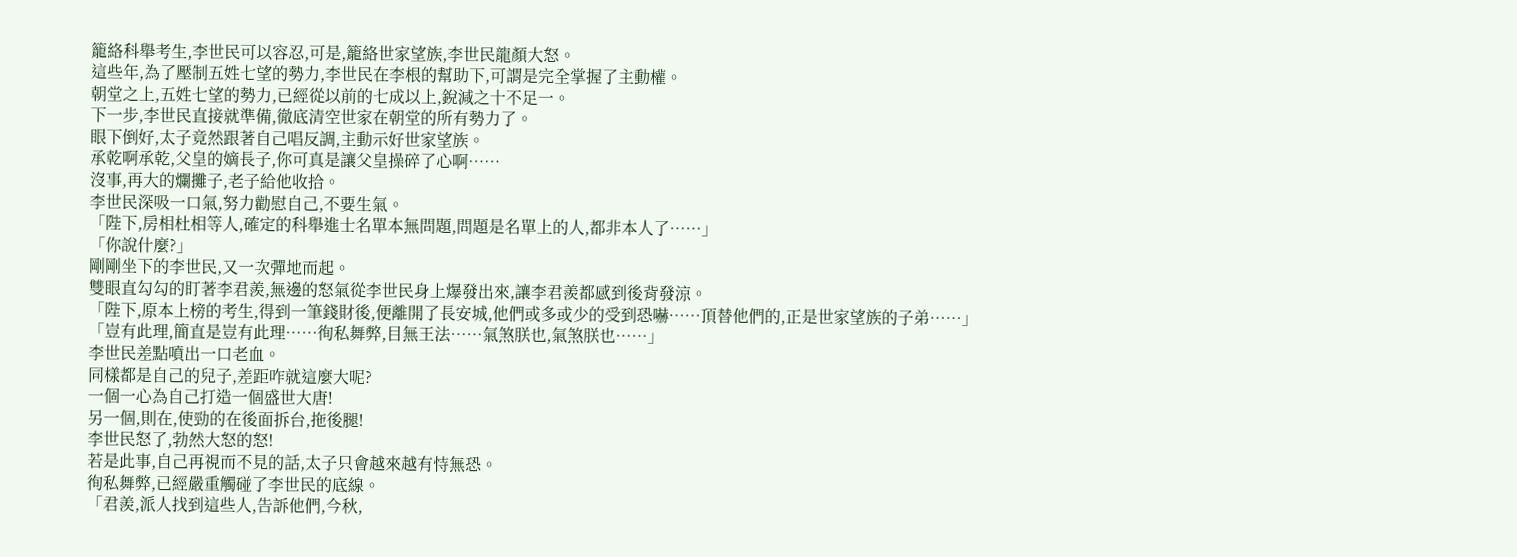籠絡科舉考生,李世民可以容忍,可是,籠絡世家望族,李世民龍顏大怒。
這些年,為了壓制五姓七望的勢力,李世民在李根的幫助下,可謂是完全掌握了主動權。
朝堂之上,五姓七望的勢力,已經從以前的七成以上,銳減之十不足一。
下一步,李世民直接就準備,徹底清空世家在朝堂的所有勢力了。
眼下倒好,太子竟然跟著自己唱反調,主動示好世家望族。
承乾啊承乾,父皇的嫡長子,你可真是讓父皇操碎了心啊……
沒事,再大的爛攤子,老子給他收拾。
李世民深吸一口氣,努力勸慰自己,不要生氣。
「陛下,房相杜相等人,確定的科舉進士名單本無問題,問題是名單上的人,都非本人了……」
「你說什麼?」
剛剛坐下的李世民,又一次彈地而起。
雙眼直勾勾的盯著李君羨,無邊的怒氣從李世民身上爆發出來,讓李君羨都感到後背發涼。
「陛下,原本上榜的考生,得到一筆錢財後,便離開了長安城,他們或多或少的受到恐嚇……頂替他們的,正是世家望族的子弟……」
「豈有此理,簡直是豈有此理……徇私舞弊,目無王法……氣煞朕也,氣煞朕也……」
李世民差點噴出一口老血。
同樣都是自己的兒子,差距咋就這麼大呢?
一個一心為自己打造一個盛世大唐!
另一個,則在,使勁的在後面拆台,拖後腿!
李世民怒了,勃然大怒的怒!
若是此事,自己再視而不見的話,太子只會越來越有恃無恐。
徇私舞弊,已經嚴重觸碰了李世民的底線。
「君羨,派人找到這些人,告訴他們,今秋,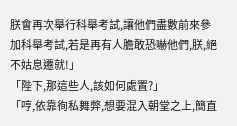朕會再次舉行科舉考試,讓他們盡數前來參加科舉考試,若是再有人膽敢恐嚇他們,朕,絕不姑息遷就!」
「陛下,那這些人,該如何處置?」
「哼,依靠徇私舞弊,想要混入朝堂之上,簡直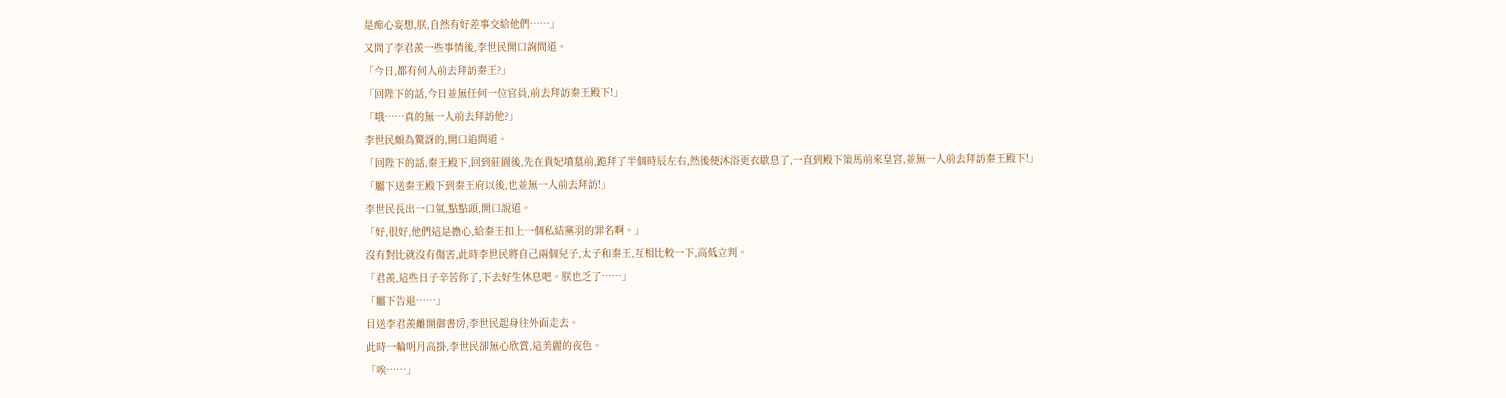是痴心妄想,朕,自然有好差事交給他們……」
又問了李君羨一些事情後,李世民開口詢問道。
「今日,都有何人前去拜訪秦王?」
「回陛下的話,今日並無任何一位官員,前去拜訪秦王殿下!」
「哦……真的無一人前去拜訪他?」
李世民頗為驚訝的,開口追問道。
「回陛下的話,秦王殿下,回到莊園後,先在貴妃墳墓前,跪拜了半個時辰左右,然後便沐浴更衣歇息了,一直到殿下策馬前來皇宮,並無一人前去拜訪秦王殿下!」
「屬下送秦王殿下到秦王府以後,也並無一人前去拜訪!」
李世民長出一口氣,點點頭,開口說道。
「好,很好,他們這是擔心,給秦王扣上一個私結黨羽的罪名啊。」
沒有對比就沒有傷害,此時李世民將自己兩個兒子,太子和秦王,互相比較一下,高低立判。
「君羨,這些日子辛苦你了,下去好生休息吧。朕也乏了……」
「屬下告退……」
目送李君羨離開御書房,李世民起身往外面走去。
此時一輪明月高掛,李世民卻無心欣賞,這美麗的夜色。
「唉……」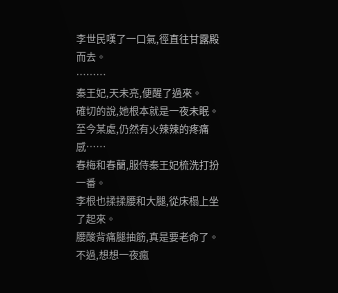李世民嘆了一口氣,徑直往甘露殿而去。
………
秦王妃,天未亮,便醒了過來。
確切的說,她根本就是一夜未眠。
至今某處,仍然有火辣辣的疼痛感……
春梅和春蘭,服侍秦王妃梳洗打扮一番。
李根也揉揉腰和大腿,從床榻上坐了起來。
腰酸背痛腿抽筋,真是要老命了。
不過,想想一夜瘋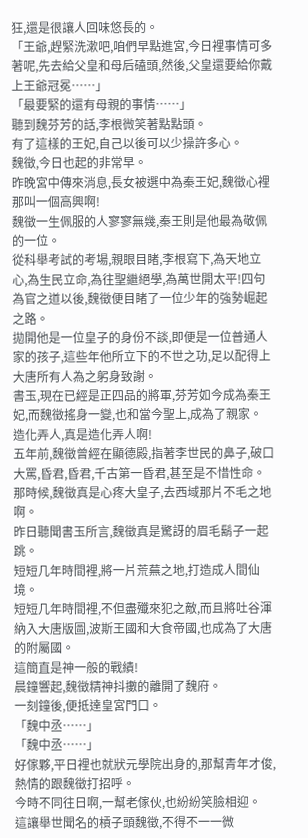狂,還是很讓人回味悠長的。
「王爺,趕緊洗漱吧,咱們早點進宮,今日裡事情可多著呢,先去給父皇和母后磕頭,然後,父皇還要給你戴上王爺冠冕……」
「最要緊的還有母親的事情……」
聽到魏芬芳的話,李根微笑著點點頭。
有了這樣的王妃,自己以後可以少操許多心。
魏徵,今日也起的非常早。
昨晚宮中傳來消息,長女被選中為秦王妃,魏徵心裡那叫一個高興啊!
魏徵一生佩服的人寥寥無幾,秦王則是他最為敬佩的一位。
從科舉考試的考場,親眼目睹,李根寫下,為天地立心,為生民立命,為往聖繼絕學,為萬世開太平!四句為官之道以後,魏徵便目睹了一位少年的強勢崛起之路。
拋開他是一位皇子的身份不談,即便是一位普通人家的孩子,這些年他所立下的不世之功,足以配得上大唐所有人為之躬身致謝。
書玉,現在已經是正四品的將軍,芬芳如今成為秦王妃,而魏徵搖身一變,也和當今聖上,成為了親家。
造化弄人,真是造化弄人啊!
五年前,魏徵曾經在顯德殿,指著李世民的鼻子,破口大罵,昏君,昏君,千古第一昏君,甚至是不惜性命。
那時候,魏徵真是心疼大皇子,去西域那片不毛之地啊。
昨日聽聞書玉所言,魏徵真是驚訝的眉毛鬍子一起跳。
短短几年時間裡,將一片荒蕪之地,打造成人間仙境。
短短几年時間裡,不但盡殲來犯之敵,而且將吐谷渾納入大唐版圖,波斯王國和大食帝國,也成為了大唐的附屬國。
這簡直是神一般的戰績!
晨鐘響起,魏徵精神抖擻的離開了魏府。
一刻鐘後,便抵達皇宮門口。
「魏中丞……」
「魏中丞……」
好傢夥,平日裡也就狀元學院出身的,那幫青年才俊,熱情的跟魏徵打招呼。
今時不同往日啊,一幫老傢伙,也紛紛笑臉相迎。
這讓舉世聞名的槓子頭魏徵,不得不一一微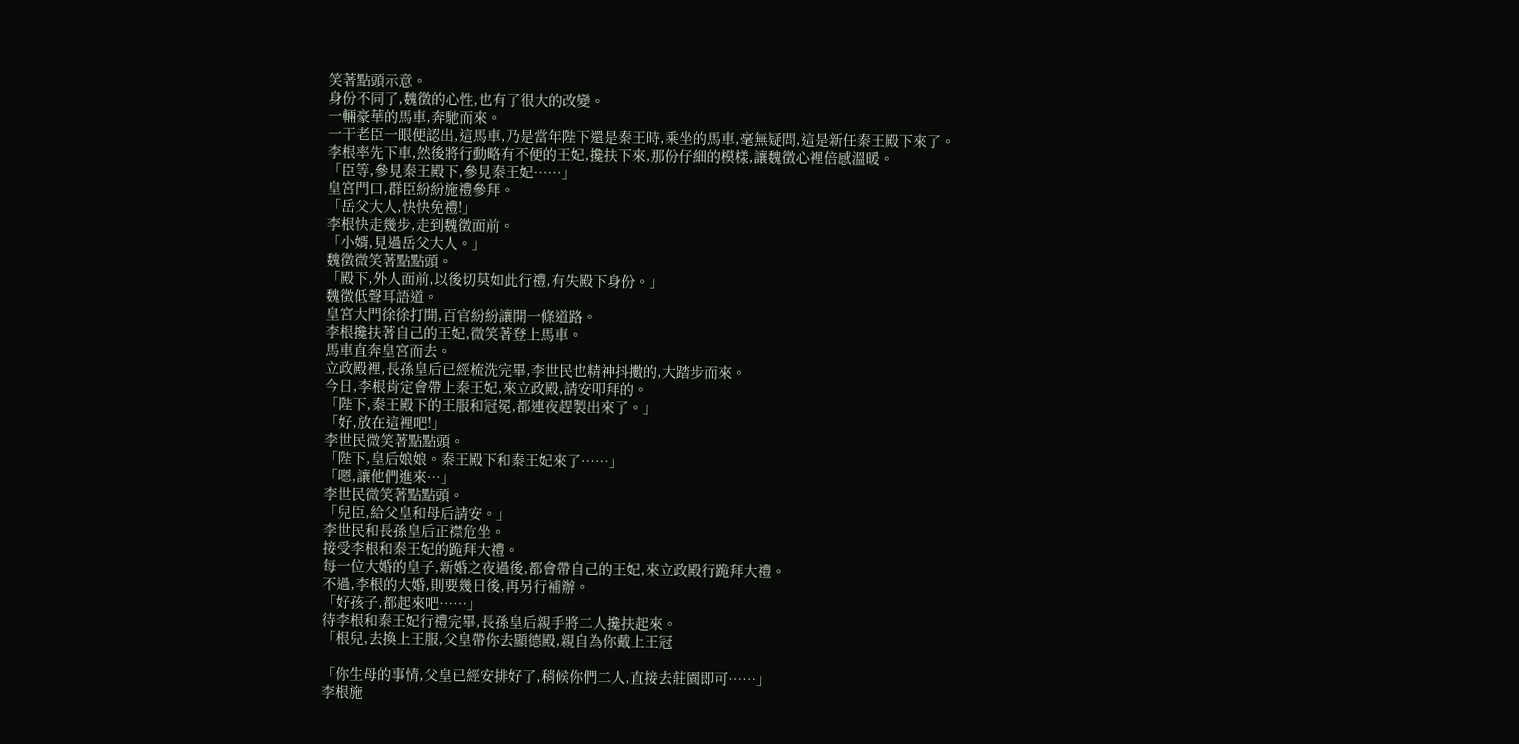笑著點頭示意。
身份不同了,魏徵的心性,也有了很大的改變。
一輛豪華的馬車,奔馳而來。
一干老臣一眼便認出,這馬車,乃是當年陛下還是秦王時,乘坐的馬車,毫無疑問,這是新任秦王殿下來了。
李根率先下車,然後將行動略有不便的王妃,攙扶下來,那份仔細的模樣,讓魏徵心裡倍感溫暖。
「臣等,參見秦王殿下,參見秦王妃……」
皇宮門口,群臣紛紛施禮參拜。
「岳父大人,快快免禮!」
李根快走幾步,走到魏徵面前。
「小婿,見過岳父大人。」
魏徵微笑著點點頭。
「殿下,外人面前,以後切莫如此行禮,有失殿下身份。」
魏徵低聲耳語道。
皇宮大門徐徐打開,百官紛紛讓開一條道路。
李根攙扶著自己的王妃,微笑著登上馬車。
馬車直奔皇宮而去。
立政殿裡,長孫皇后已經梳洗完畢,李世民也精神抖擻的,大踏步而來。
今日,李根肯定會帶上秦王妃,來立政殿,請安叩拜的。
「陛下,秦王殿下的王服和冠冕,都連夜趕製出來了。」
「好,放在這裡吧!」
李世民微笑著點點頭。
「陛下,皇后娘娘。秦王殿下和秦王妃來了……」
「嗯,讓他們進來…」
李世民微笑著點點頭。
「兒臣,給父皇和母后請安。」
李世民和長孫皇后正襟危坐。
接受李根和秦王妃的跪拜大禮。
每一位大婚的皇子,新婚之夜過後,都會帶自己的王妃,來立政殿行跪拜大禮。
不過,李根的大婚,則要幾日後,再另行補辦。
「好孩子,都起來吧……」
待李根和秦王妃行禮完畢,長孫皇后親手將二人攙扶起來。
「根兒,去換上王服,父皇帶你去顯德殿,親自為你戴上王冠

「你生母的事情,父皇已經安排好了,稍候你們二人,直接去莊園即可……」
李根施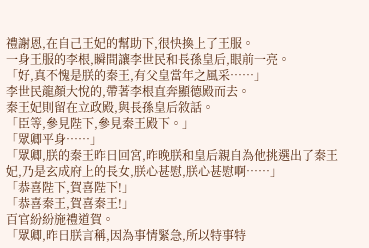禮謝恩,在自己王妃的幫助下,很快換上了王服。
一身王服的李根,瞬間讓李世民和長孫皇后,眼前一亮。
「好,真不愧是朕的秦王,有父皇當年之風采……」
李世民龍顏大悅的,帶著李根直奔顯德殿而去。
秦王妃則留在立政殿,與長孫皇后敘話。
「臣等,參見陛下,參見秦王殿下。」
「眾卿平身……」
「眾卿,朕的秦王昨日回宮,昨晚朕和皇后親自為他挑選出了秦王妃,乃是玄成府上的長女,朕心甚慰,朕心甚慰啊……」
「恭喜陛下,賀喜陛下!」
「恭喜秦王,賀喜秦王!」
百官紛紛施禮道賀。
「眾卿,昨日朕言稱,因為事情緊急,所以特事特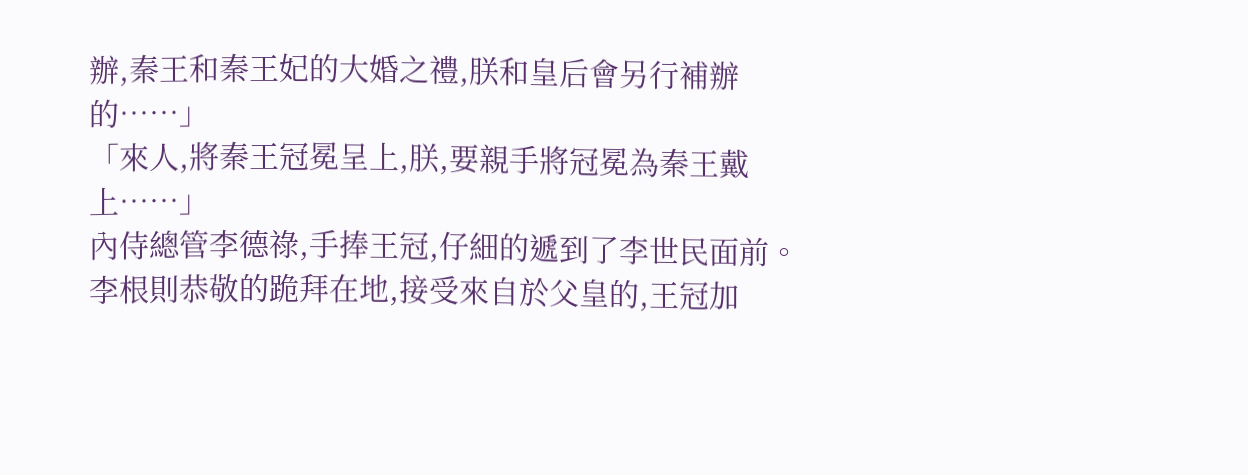辦,秦王和秦王妃的大婚之禮,朕和皇后會另行補辦的……」
「來人,將秦王冠冕呈上,朕,要親手將冠冕為秦王戴上……」
內侍總管李德祿,手捧王冠,仔細的遞到了李世民面前。
李根則恭敬的跪拜在地,接受來自於父皇的,王冠加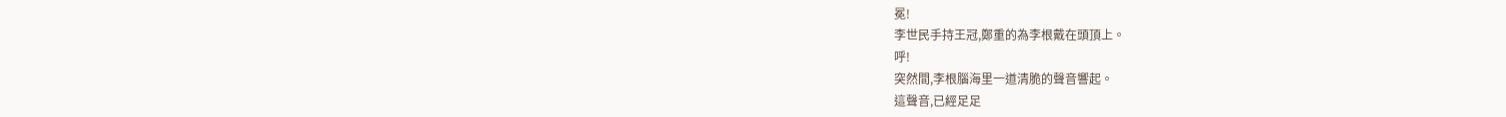冕!
李世民手持王冠,鄭重的為李根戴在頭頂上。
呼!
突然間,李根腦海里一道清脆的聲音響起。
這聲音,已經足足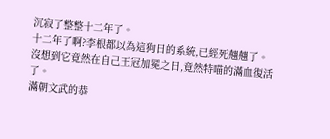沉寂了整整十二年了。
十二年了啊?李根都以為這狗日的系統,已經死翹翹了。
沒想到它竟然在自己王冠加冕之日,竟然特喵的滿血復活了。
滿朝文武的恭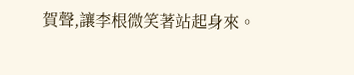賀聲,讓李根微笑著站起身來。